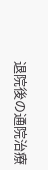退院後の通院治療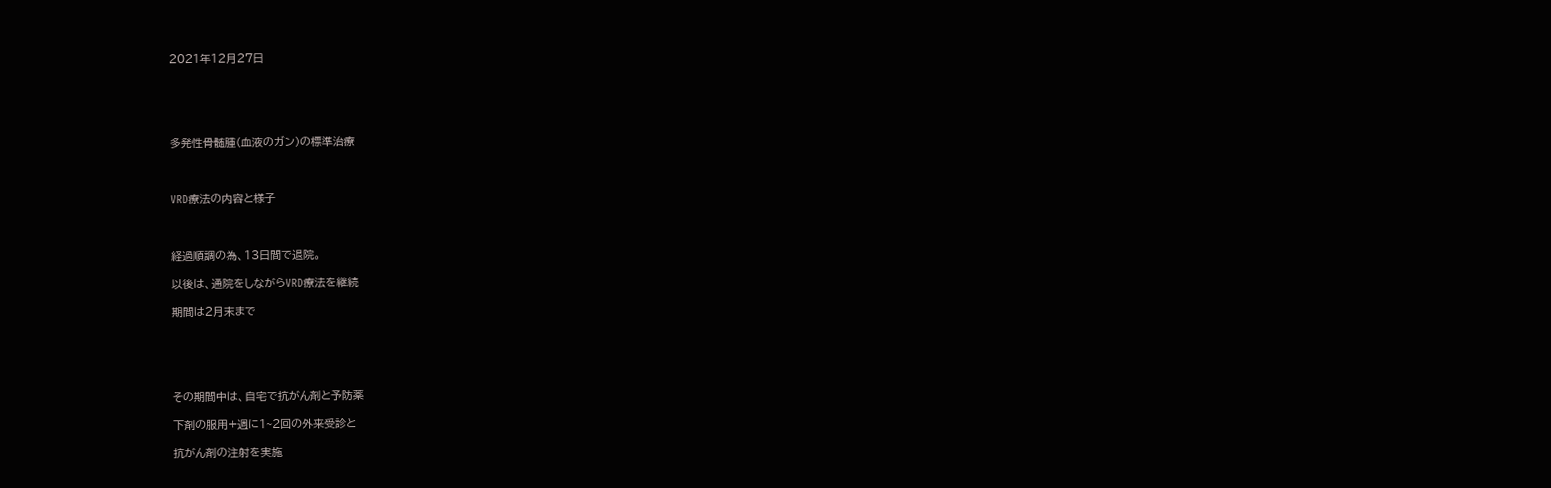2021年12月27日





多発性骨髄腫(血液のガン)の標準治療



VRD療法の内容と様子



経過順調の為、13日間で退院。

以後は、通院をしながらVRD療法を継続

期間は2月末まで





その期間中は、自宅で抗がん剤と予防薬

下剤の服用+週に1~2回の外来受診と

抗がん剤の注射を実施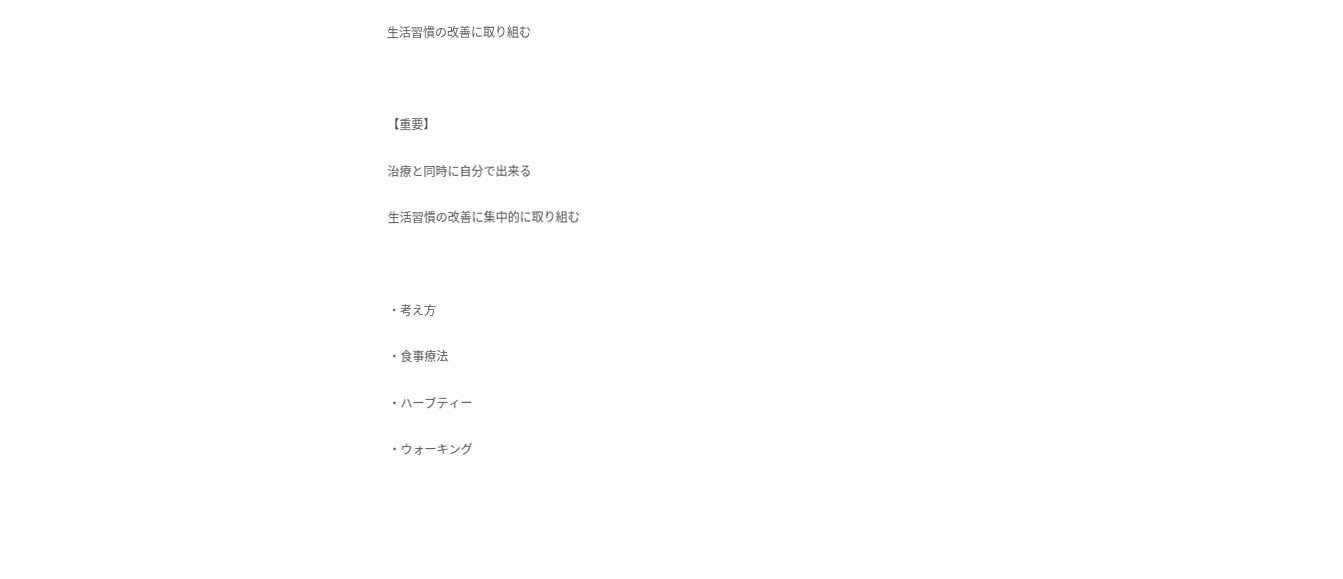生活習慣の改善に取り組む



【重要】

治療と同時に自分で出来る

生活習慣の改善に集中的に取り組む



・考え方

・食事療法

・ハーブティー

・ウォーキング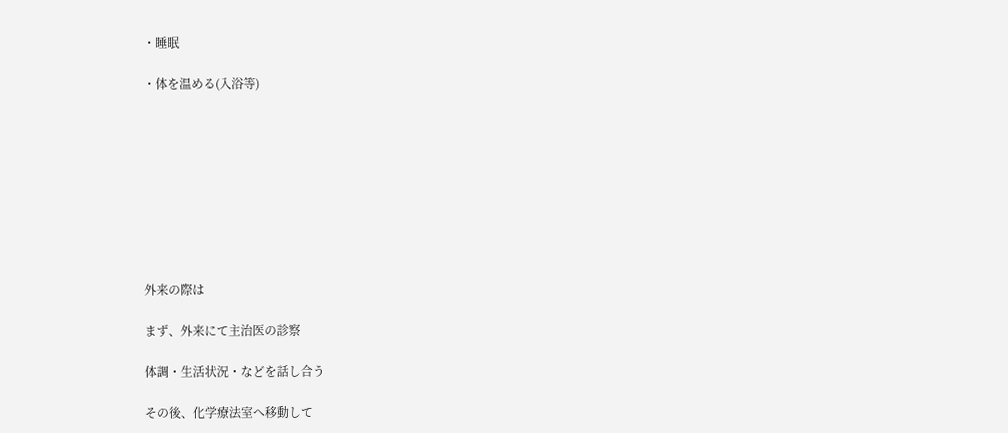・睡眠

・体を温める(入浴等)









外来の際は

まず、外来にて主治医の診察

体調・生活状況・などを話し合う

その後、化学療法室へ移動して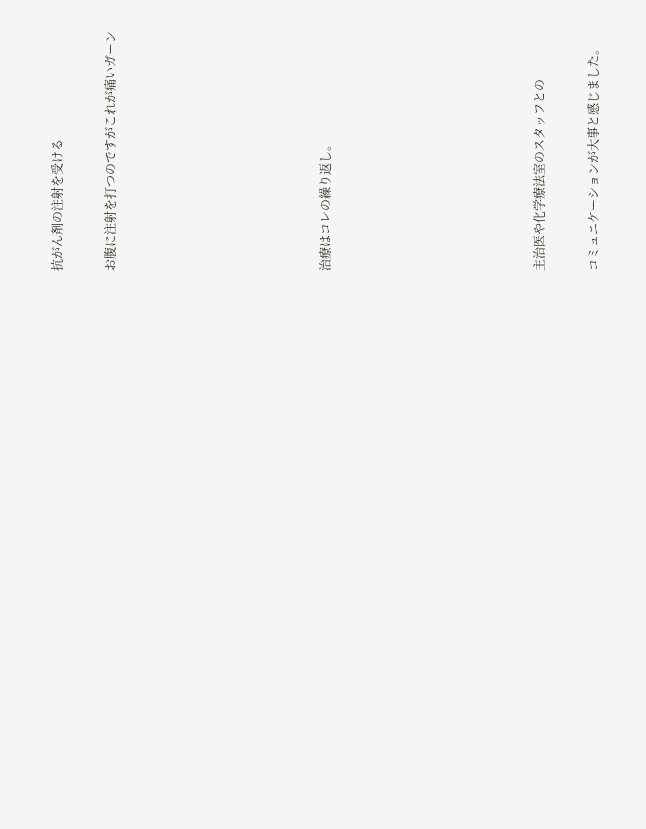抗がん剤の注射を受ける

お腹に注射を打つのですがこれが痛いガーン







治療はコレの繰り返し。







主治医や化学療法室のスタッフとの

コミュニケーションが大事と感じました。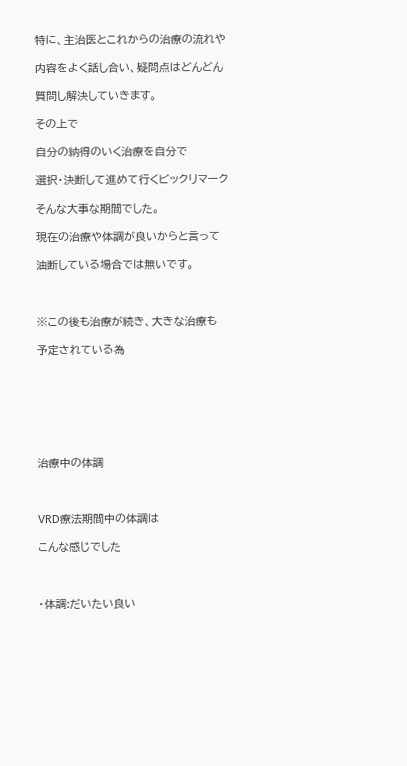特に、主治医とこれからの治療の流れや

内容をよく話し合い、疑問点はどんどん

質問し解決していきます。

その上で

自分の納得のいく治療を自分で

選択・決断して進めて行くビックリマーク

そんな大事な期間でした。

現在の治療や体調が良いからと言って

油断している場合では無いです。



※この後も治療が続き、大きな治療も

予定されている為







治療中の体調



VRD療法期間中の体調は

こんな感じでした



・体調:だいたい良い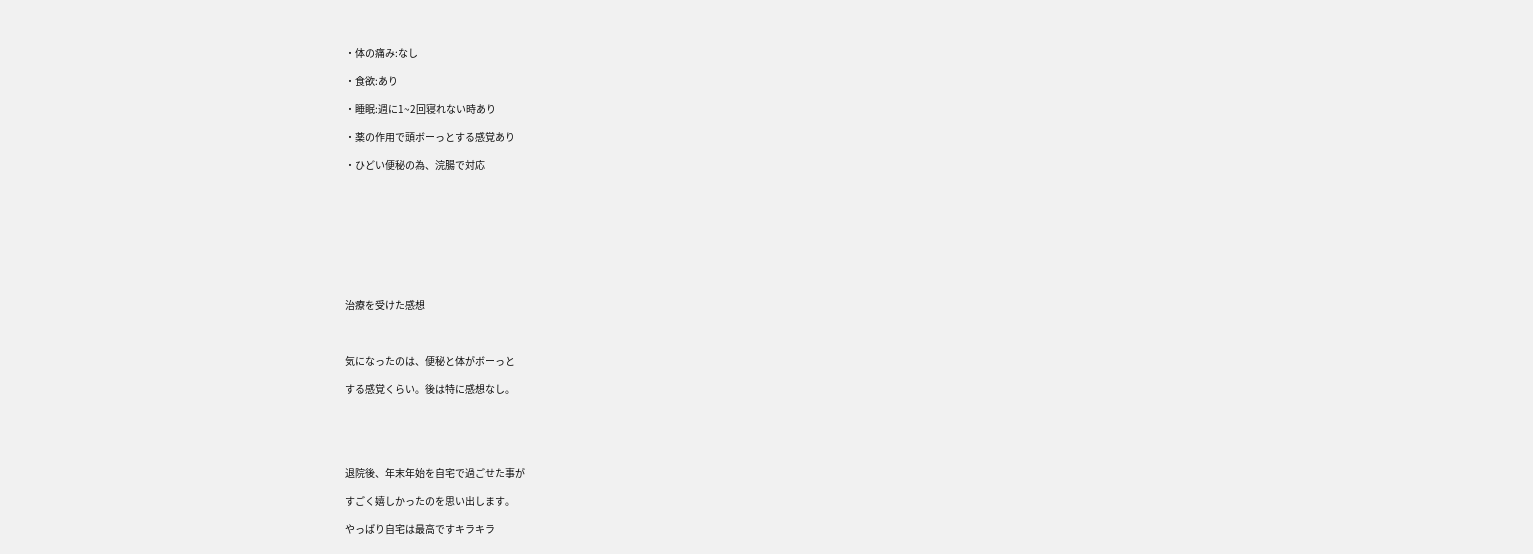・体の痛み:なし

・食欲:あり

・睡眠:週に1~2回寝れない時あり

・薬の作用で頭ボーっとする感覚あり

・ひどい便秘の為、浣腸で対応









治療を受けた感想



気になったのは、便秘と体がボーっと

する感覚くらい。後は特に感想なし。





退院後、年末年始を自宅で過ごせた事が

すごく嬉しかったのを思い出します。

やっぱり自宅は最高ですキラキラ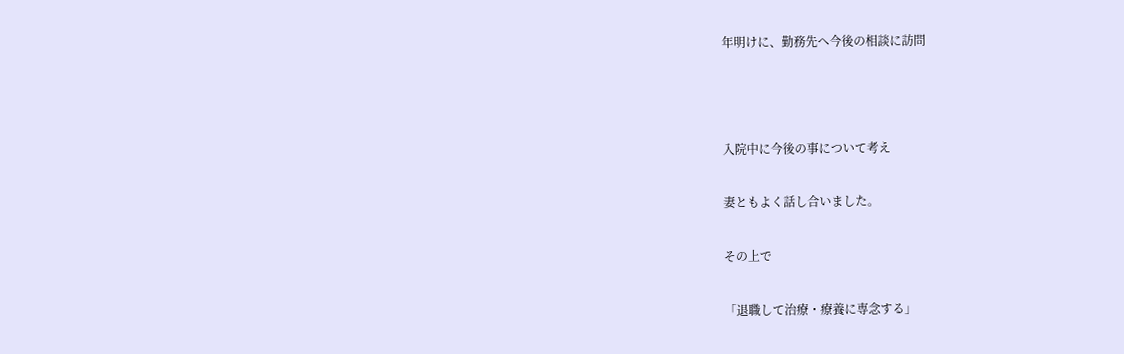年明けに、勤務先へ今後の相談に訪問



入院中に今後の事について考え

妻ともよく話し合いました。

その上で

「退職して治療・療養に専念する」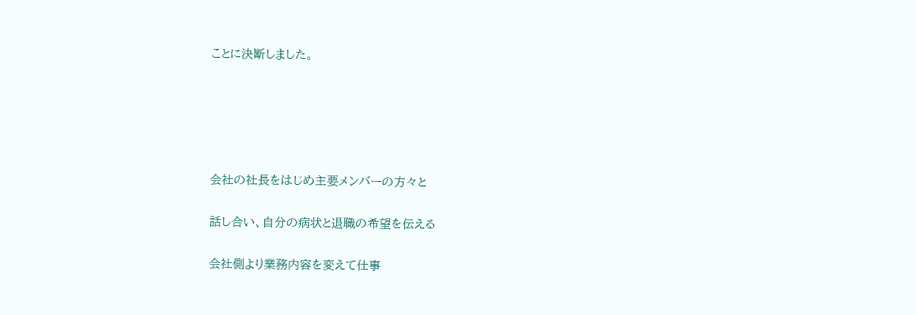ことに決断しました。





会社の社長をはじめ主要メンバーの方々と

話し合い、自分の病状と退職の希望を伝える

会社側より業務内容を変えて仕事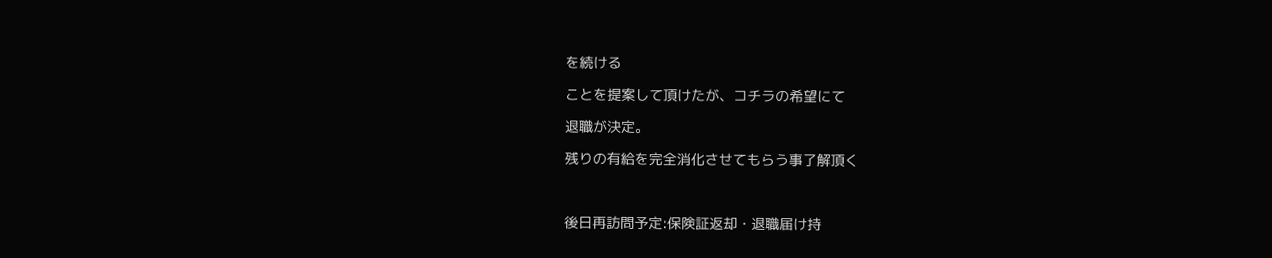を続ける

ことを提案して頂けたが、コチラの希望にて

退職が決定。

残りの有給を完全消化させてもらう事了解頂く



後日再訪問予定:保険証返却・退職届け持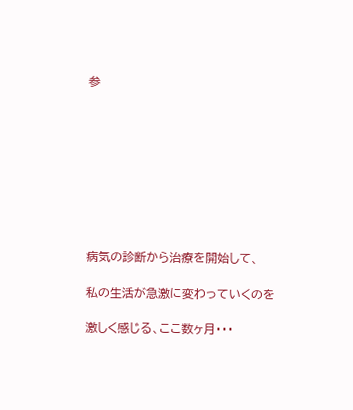参









病気の診断から治療を開始して、

私の生活が急激に変わっていくのを

激しく感じる、ここ数ヶ月・・・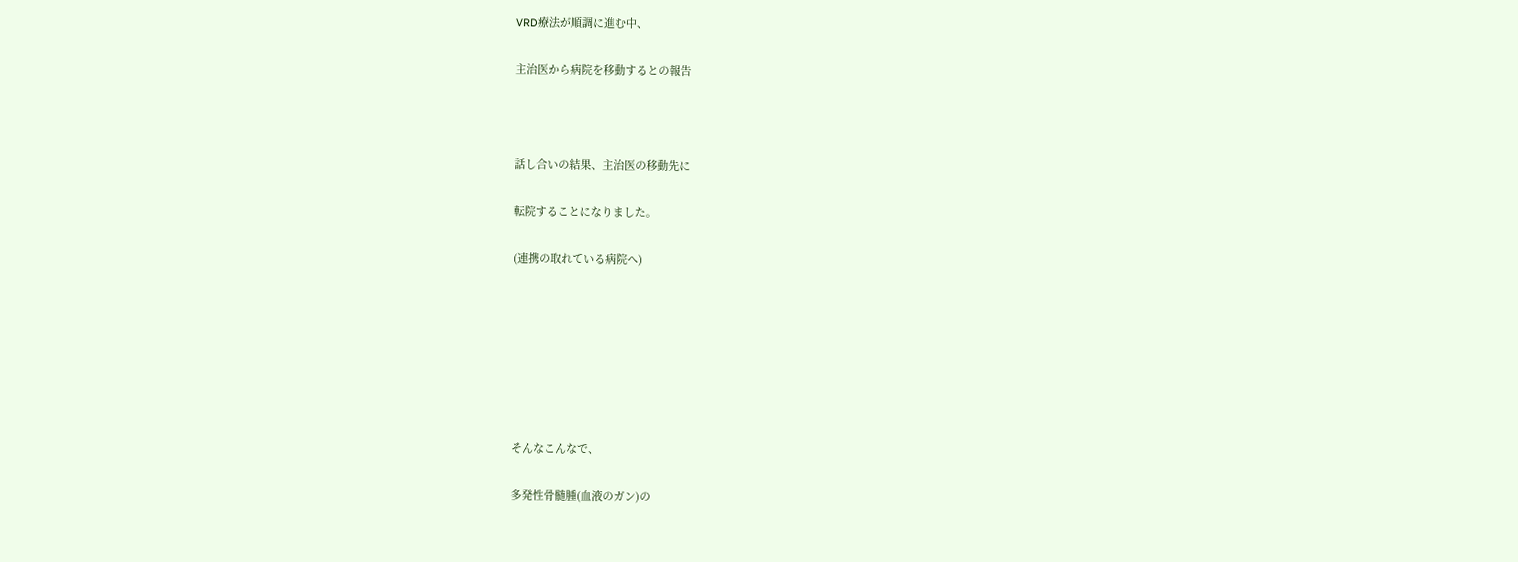VRD療法が順調に進む中、

主治医から病院を移動するとの報告



話し合いの結果、主治医の移動先に

転院することになりました。

(連携の取れている病院へ)







そんなこんなで、

多発性骨髄腫(血液のガン)の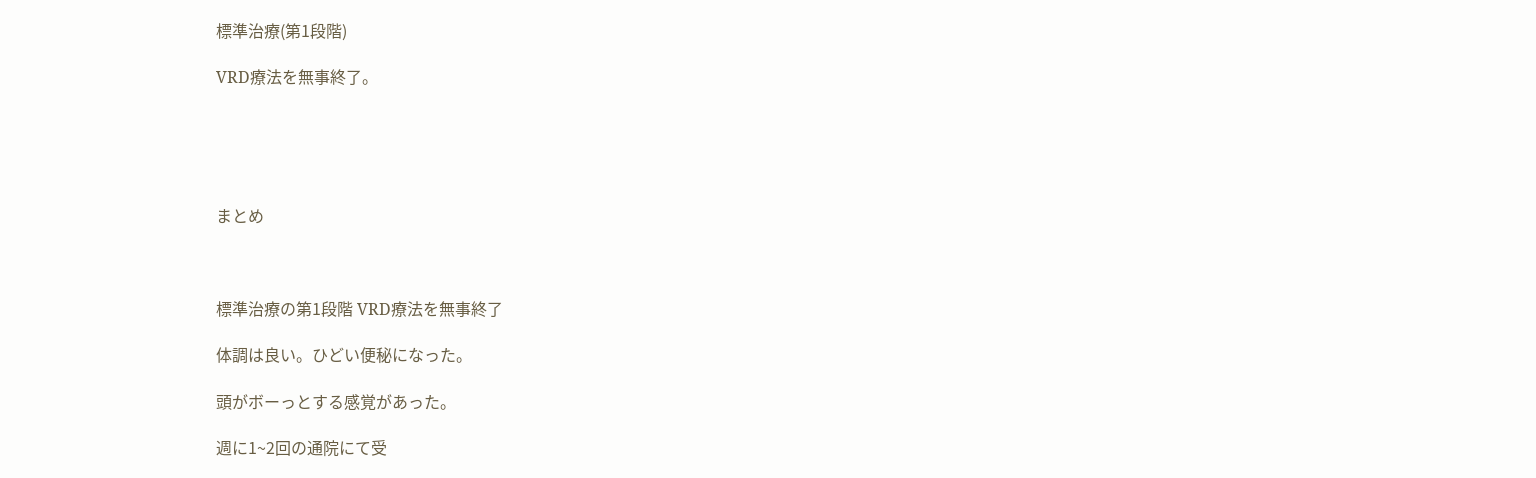標準治療(第1段階)

VRD療法を無事終了。





まとめ



標準治療の第1段階 VRD療法を無事終了

体調は良い。ひどい便秘になった。

頭がボーっとする感覚があった。

週に1~2回の通院にて受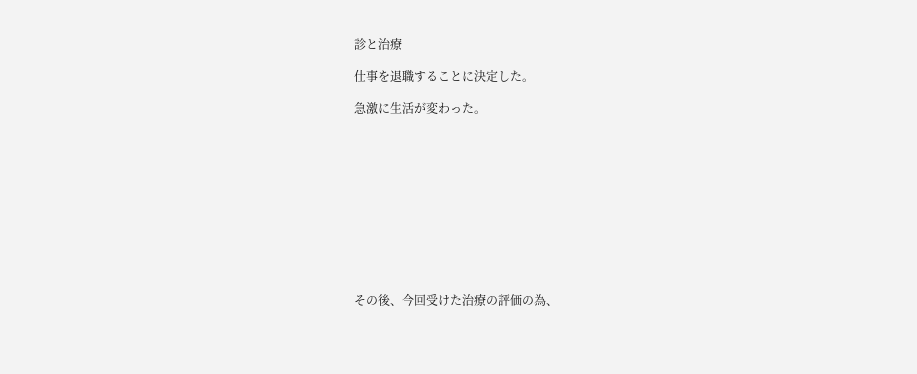診と治療

仕事を退職することに決定した。

急激に生活が変わった。











その後、今回受けた治療の評価の為、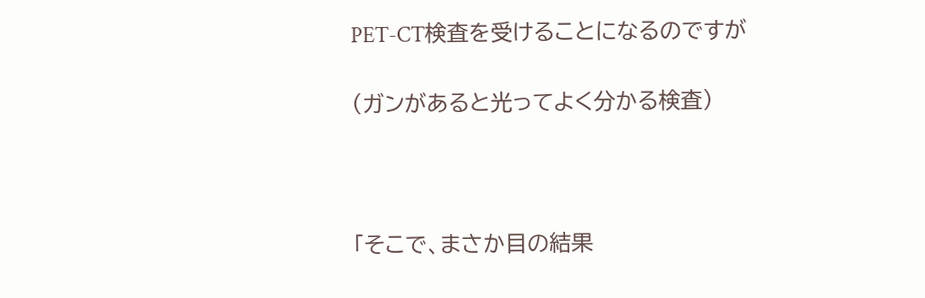PET-CT検査を受けることになるのですが

(ガンがあると光ってよく分かる検査)



「そこで、まさか目の結果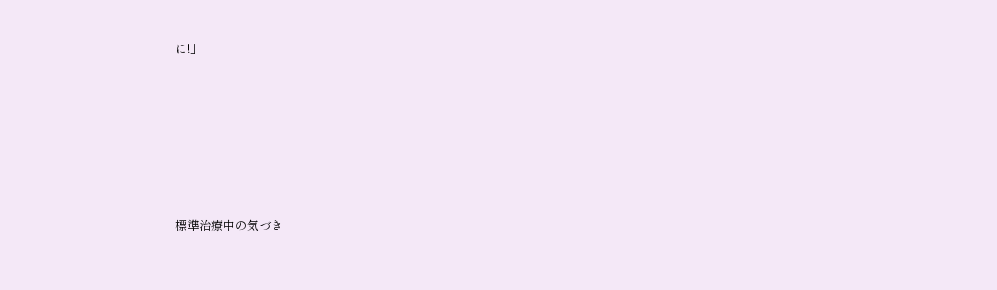に!」







標準治療中の気づき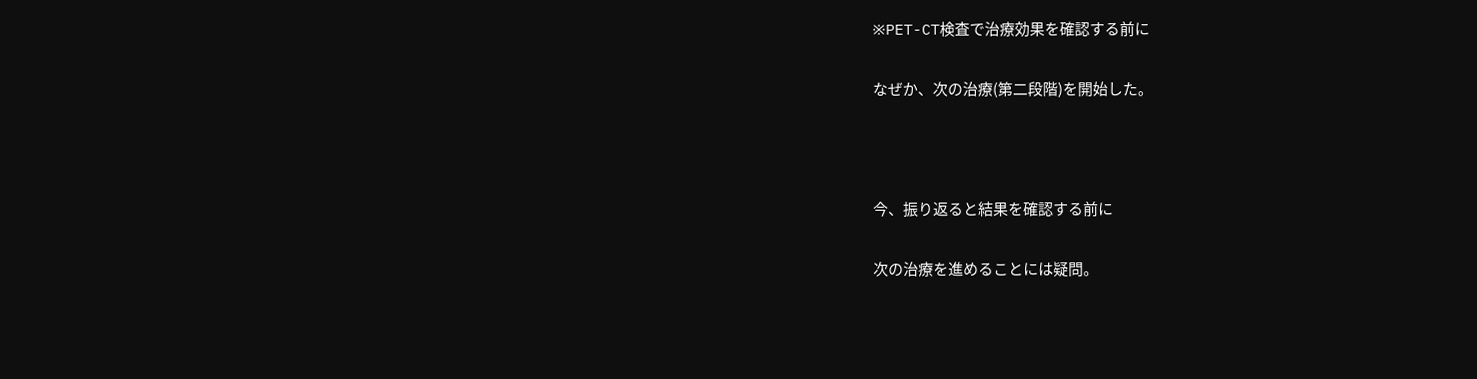※PET-CT検査で治療効果を確認する前に

なぜか、次の治療(第二段階)を開始した。



今、振り返ると結果を確認する前に

次の治療を進めることには疑問。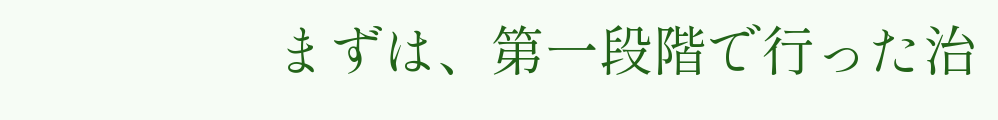まずは、第一段階で行った治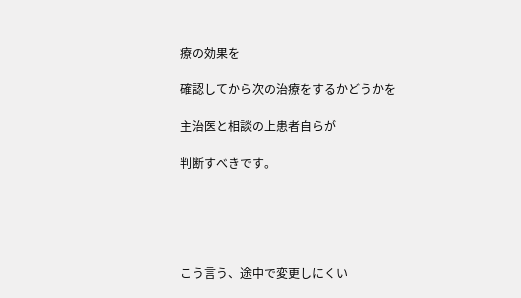療の効果を

確認してから次の治療をするかどうかを

主治医と相談の上患者自らが

判断すべきです。





こう言う、途中で変更しにくい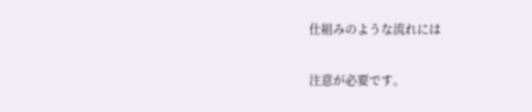仕組みのような流れには

注意が必要です。